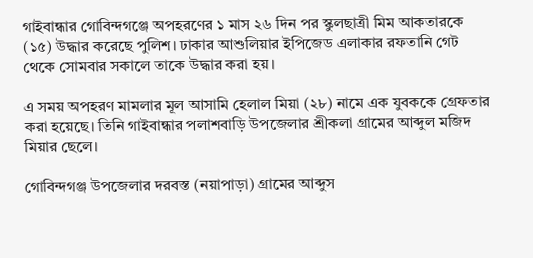গাইবান্ধার গোবিন্দগঞ্জে অপহরণের ১ মাস ২৬ দিন পর স্কুলছাত্রী মিম আকতারকে (১৫) উদ্ধার করেছে পুলিশ। ঢাকার আশুলিয়ার ইপিজেড এলাকার রফতানি গেট থেকে সোমবার সকালে তাকে উদ্ধার করা হয়।

এ সময় অপহরণ মামলার মূল আসামি হেলাল মিয়া (২৮) নামে এক যুবককে গ্রেফতার করা হয়েছে। তিনি গাইবান্ধার পলাশবাড়ি উপজেলার শ্রীকলা গ্রামের আব্দুল মজিদ মিয়ার ছেলে।

গোবিন্দগঞ্জ উপজেলার দরবস্ত (নয়াপাড়া) গ্রামের আব্দুস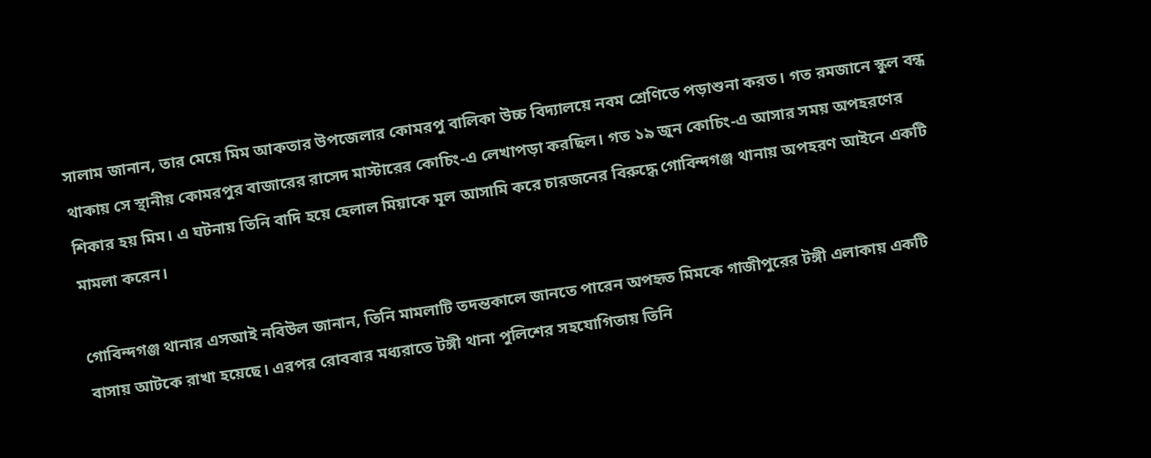সালাম জানান, তার মেয়ে মিম আকতার উপজেলার কোমরপু বালিকা উচ্চ বিদ্যালয়ে নবম শ্রেণিতে পড়াশুনা করত। গত রমজানে স্কুল বন্ধ থাকায় সে স্থানীয় কোমরপুর বাজারের রাসেদ মাস্টারের কোচিং-এ লেখাপড়া করছিল। গত ১৯ জুন কোচিং-এ আসার সময় অপহরণের শিকার হয় মিম। এ ঘটনায় তিনি বাদি হয়ে হেলাল মিয়াকে মূল আসামি করে চারজনের বিরুদ্ধে গোবিন্দগঞ্জ থানায় অপহরণ আইনে একটি মামলা করেন।

গোবিন্দগঞ্জ থানার এসআই নবিউল জানান, তিনি মামলাটি তদন্তকালে জানতে পারেন অপহৃত মিমকে গাজীপুরের টঙ্গী এলাকায় একটি বাসায় আটকে রাখা হয়েছে। এরপর রোববার মধ্যরাতে টঙ্গী থানা পুলিশের সহযোগিতায় তিনি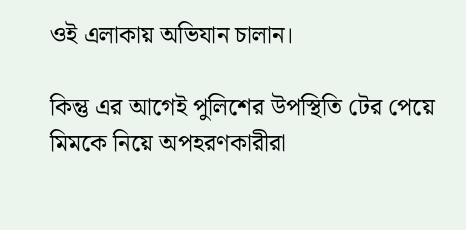ওই এলাকায় অভিযান চালান।

কিন্তু এর আগেই পুলিশের উপস্থিতি টের পেয়ে মিমকে নিয়ে অপহরণকারীরা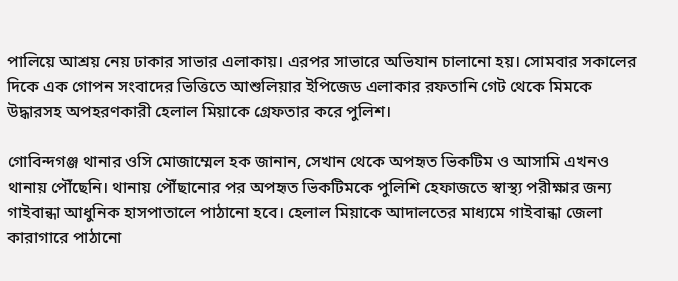পালিয়ে আশ্রয় নেয় ঢাকার সাভার এলাকায়। এরপর সাভারে অভিযান চালানো হয়। সোমবার সকালের দিকে এক গোপন সংবাদের ভিত্তিতে আশুলিয়ার ইপিজেড এলাকার রফতানি গেট থেকে মিমকে উদ্ধারসহ অপহরণকারী হেলাল মিয়াকে গ্রেফতার করে পুলিশ।

গোবিন্দগঞ্জ থানার ওসি মোজাম্মেল হক জানান, সেখান থেকে অপহৃত ভিকটিম ও আসামি এখনও থানায় পৌঁছেনি। থানায় পৌঁছানোর পর অপহৃত ভিকটিমকে পুলিশি হেফাজতে স্বাস্থ্য পরীক্ষার জন্য গাইবান্ধা আধুনিক হাসপাতালে পাঠানো হবে। হেলাল মিয়াকে আদালতের মাধ্যমে গাইবান্ধা জেলা কারাগারে পাঠানো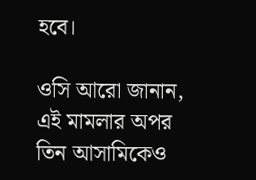হবে।

ওসি আরো জানান, এই মামলার অপর তিন আসামিকেও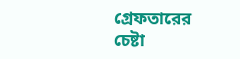গ্রেফতারের চেষ্টা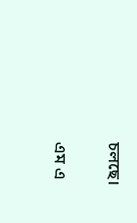চলছে।

এম এ